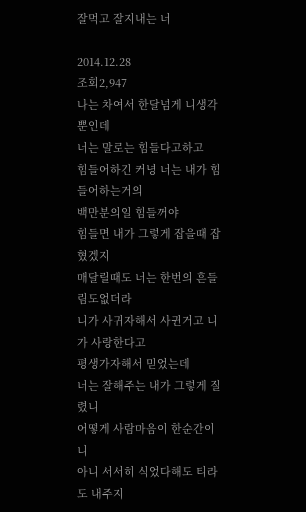잘먹고 잘지내는 너

2014.12.28
조회2,947
나는 차여서 한달넘게 니생각뿐인데
너는 말로는 힘들다고하고
힘들어하긴 커녕 너는 내가 힘들어하는거의
백만분의일 힘들꺼야
힘들면 내가 그렇게 잡을때 잡혔겠지
매달릴때도 너는 한번의 흔들림도없더라
니가 사귀자해서 사귄거고 니가 사랑한다고
평생가자해서 믿었는데
너는 잘해주는 내가 그렇게 질렸니
어떻게 사람마음이 한순간이니
아니 서서히 식었다해도 티라도 내주지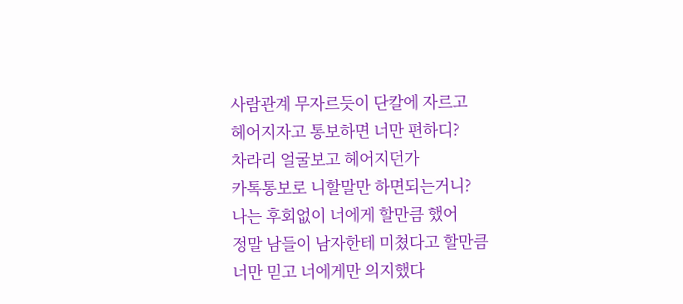사람관계 무자르듯이 단칼에 자르고
헤어지자고 통보하면 너만 편하디?
차라리 얼굴보고 헤어지던가
카톡통보로 니할말만 하면되는거니?
나는 후회없이 너에게 할만큼 했어
정말 남들이 남자한테 미쳤다고 할만큼
너만 믿고 너에게만 의지했다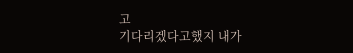고
기다리겠다고했지 내가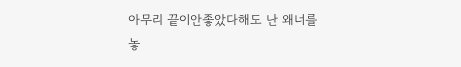아무리 끝이안좋았다해도 난 왜너를
놓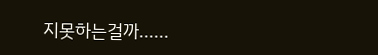지못하는걸까......